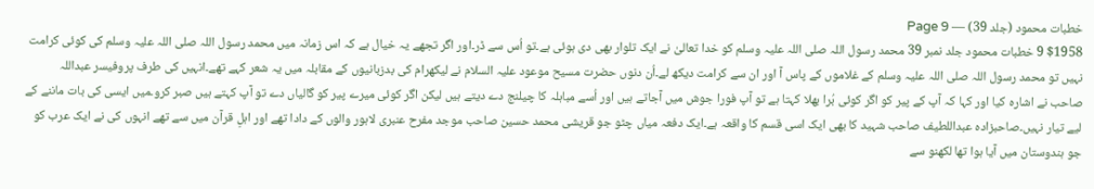خطبات محمود (جلد 39) — Page 9
$1958 9 خطبات محمود جلد نمبر 39 محمد رسول اللہ صلی اللہ علیہ وسلم کو خدا تعالیٰ نے ایک تلوار بھی دی ہوئی ہے۔تو اُس سے ڈر۔اور اگر تجھے یہ خیال ہے کہ اس زمانہ میں محمد رسول اللہ صلی اللہ علیہ وسلم کی کوئی کرامت نہیں تو محمد رسول اللہ صلی اللہ علیہ وسلم کے غلاموں کے پاس آ اور ان سے کرامت دیکھ لے۔اُن دنوں حضرت مسیح موعود علیہ السلام نے لیکھرام کی بدزبانیوں کے مقابلہ میں یہ شعر کہے تھے۔انہیں کی طرف پروفیسر عبداللہ صاحب نے اشارہ کیا اور کہا کہ آپ کے پیر کو اگر کوئی بُرا بھلا کہتا ہے تو آپ فورا جوش میں آجاتے ہیں اور اُسے مباہلہ کا چیلنج دے دیتے ہیں لیکن اگر کوئی میرے پیر کو گالیاں دے تو آپ کہتے ہیں صبر کرو۔میں ایسی کی بات ماننے کے لیے تیار نہیں۔صاحبزادہ عبداللطیف صاحب شہید کا بھی ایک اسی قسم کا واقعہ ہے۔ایک دفعہ میاں چٹو جو قریشی محمد حسین صاحب موجد مفرح عنبری لاہور والوں کے دادا تھے اور اہلِ قرآن میں سے تھے انہوں کی نے ایک عرب کو جو ہندوستان میں آیا ہوا تھا لکھنو سے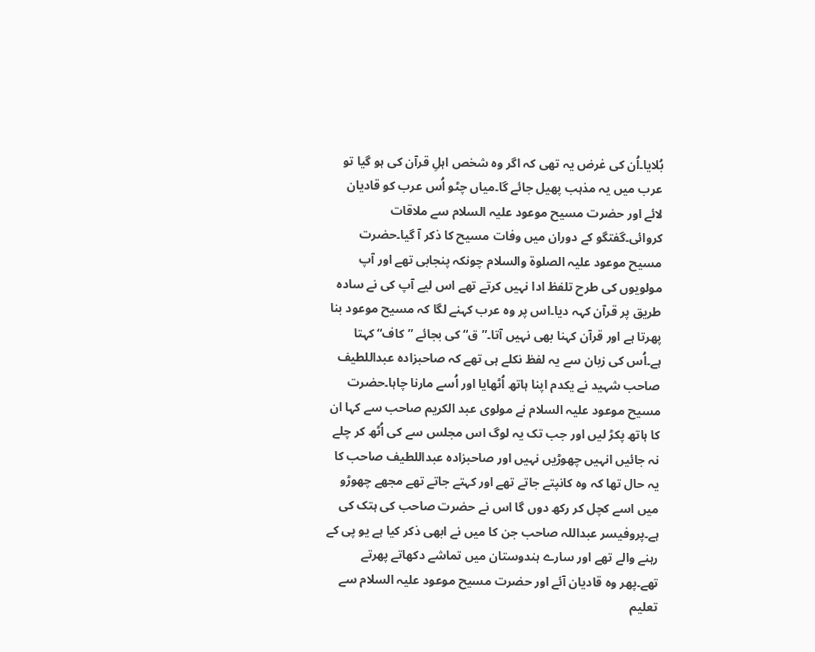بُلایا۔اُن کی غرض یہ تھی کہ اگر وہ شخص اہلِ قرآن کی ہو گیا تو عرب میں یہ مذہب پھیل جائے گا۔میاں چٹو اُس عرب کو قادیان لائے اور حضرت مسیح موعود علیہ السلام سے ملاقات کروائی۔گفتگو کے دوران میں وفات مسیح کا ذکر آ گیا۔حضرت مسیح موعود علیہ الصلوۃ والسلام چونکہ پنجابی تھے اور آپ مولویوں کی طرح تلفظ ادا نہیں کرتے تھے اس لیے آپ کی نے سادہ طریق پر قرآن کہہ دیا۔اس پر وہ عرب کہنے لگا کہ مسیح موعود بنا پھرتا ہے اور قرآن کہنا بھی نہیں آتا۔”ق“ کی بجائے ”کاف“ کہتا ہے۔اُس کی زبان سے یہ لفظ نکلے ہی تھے کہ صاحبزادہ عبداللطیف صاحب شہید نے یکدم اپنا ہاتھ اُٹھایا اور اُسے مارنا چاہا۔حضرت مسیح موعود علیہ السلام نے مولوی عبد الکریم صاحب سے کہا ان کا ہاتھ پکڑ لیں اور جب تک یہ لوگ اس مجلس سے کی اُٹھ کر چلے نہ جائیں انہیں چھوڑیں نہیں اور صاحبزادہ عبداللطیف صاحب کا یہ حال تھا کہ وہ کانپتے جاتے تھے اور کہتے جاتے تھے مجھے چھوڑو میں اسے کچل کر رکھ دوں گا اس نے حضرت صاحب کی ہتک کی ہے۔پروفیسر عبداللہ صاحب جن کا میں نے ابھی ذکر کیا ہے یو پی کے رہنے والے تھے اور سارے ہندوستان میں تماشے دکھاتے پھرتے تھے۔پھر وہ قادیان آئے اور حضرت مسیح موعود علیہ السلام سے تعلیم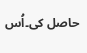حاصل کی۔اُس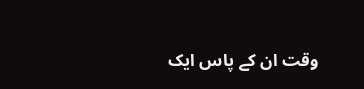وقت ان کے پاس ایک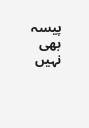پیسہ بھی نہیں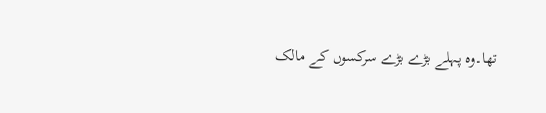تھا۔وہ پہلے بڑے بڑے سرکسوں کے مالک